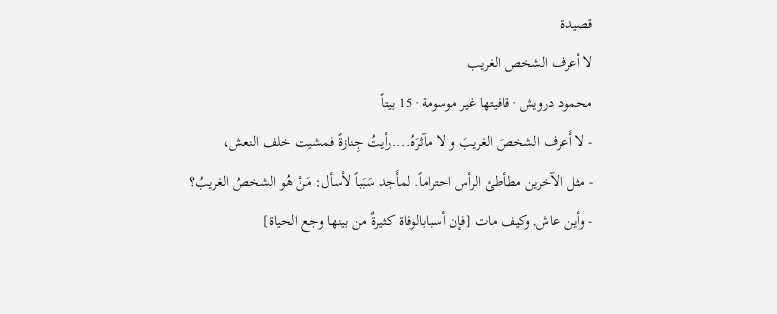قصيدة
لا أعرف الشخص الغريب
محمود درويش · قافيتها غير موسومة · 15 بيتاً
- لا أَعرف الشخصَ الغريبَ و لا مآثرَهُ....رأيتُ جِنازةً فمشيت خلف النعش،
- مثل الآخرين مطأطئ الرأس احتراماً. لمأَجد سَبَباً لأسأل: مَنْ هُو الشخصُ الغريبُ؟
- وأين عاش, وكيف مات [فإن أسبابالوفاة كثيرةٌ من بينها وجع الحياة]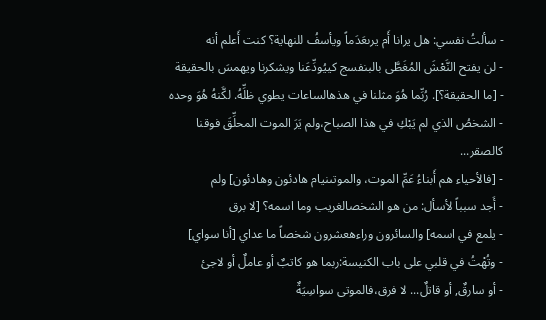- سألتُ نفسي: هل يرانا أَم يرىعَدَماً ويأسفُ للنهاية؟ كنت أَعلم أنه
- لن يفتح النَّعْشَ المُغَطَّى بالبنفسج كييُودِّعَنا ويشكرنا ويهمسَ بالحقيقة
- [ما الحقيقة؟]. رُبِّما هُوَ مثلنا في هذهالساعات يطوي ظلِّهُ. لكَّنهُ هُوَ وحده
- الشخصُ الذي لم يَبْكِ في هذا الصباح،ولم يَرَ الموت المحلِّقَ فوقنا كالصقر...
- [فالأحياء هم أَبناءُ عَمِّ الموت، والموتىنيام هادئون وهادئون] ولم
- أَجد سبباً لأسأل: من هو الشخصالغريب وما اسمه؟ [لا برق
- يلمع في اسمه] والسائرون وراءهعشرون شخصاً ما عداي [أنا سواي]
- وتُهْتُ في قلبي على باب الكنيسة:ربما هو كاتبٌ أو عاملٌ أو لاجئ
- أو سارقٌ, أو قاتلٌ... لا فرق،فالموتى سواسِيَةٌ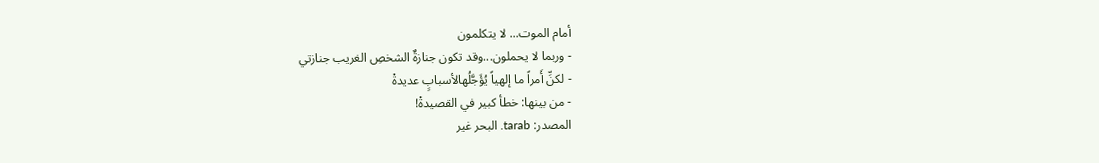أمام الموت... لا يتكلمون
- وربما لا يحملون...وقد تكون جنازةٌ الشخصِ الغريب جنازتي
- لكنِّ أَمراً ما إلهياً يُؤَجَّلُهالأسبابٍ عديدةْ
- من بينها: خطأ كبير في القصيدةْ!
المصدر: tarab. البحر غير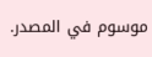موسوم في المصدر.